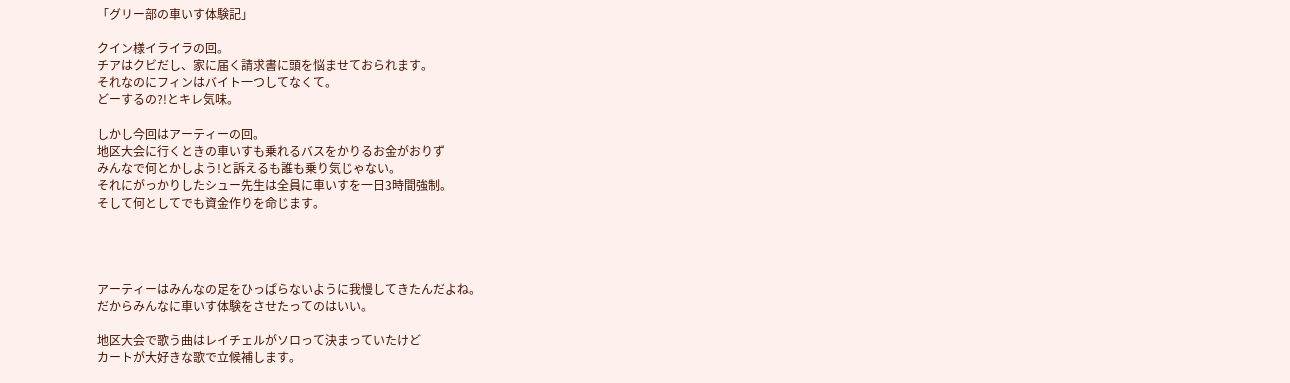「グリー部の車いす体験記」

クイン様イライラの回。
チアはクビだし、家に届く請求書に頭を悩ませておられます。
それなのにフィンはバイト一つしてなくて。
どーするの?!とキレ気味。

しかし今回はアーティーの回。
地区大会に行くときの車いすも乗れるバスをかりるお金がおりず
みんなで何とかしよう!と訴えるも誰も乗り気じゃない。
それにがっかりしたシュー先生は全員に車いすを一日3時間強制。
そして何としてでも資金作りを命じます。




アーティーはみんなの足をひっぱらないように我慢してきたんだよね。
だからみんなに車いす体験をさせたってのはいい。

地区大会で歌う曲はレイチェルがソロって決まっていたけど
カートが大好きな歌で立候補します。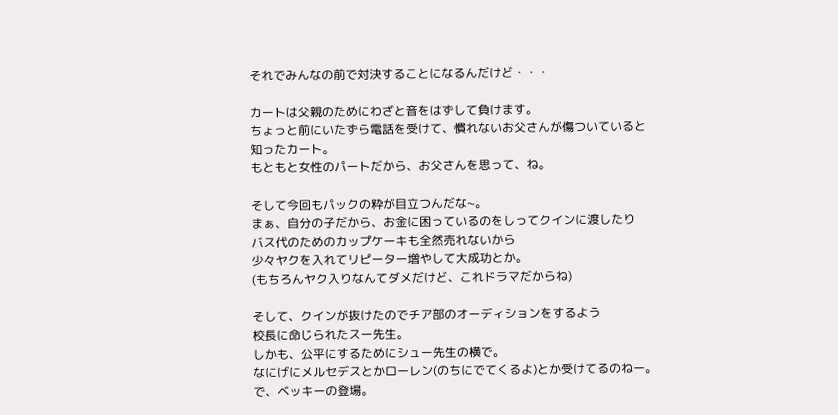それでみんなの前で対決することになるんだけど・・・

カートは父親のためにわざと音をはずして負けます。
ちょっと前にいたずら電話を受けて、慣れないお父さんが傷ついていると
知ったカート。
もともと女性のパートだから、お父さんを思って、ね。

そして今回もパックの粋が目立つんだな~。
まぁ、自分の子だから、お金に困っているのをしってクインに渡したり
バス代のためのカップケーキも全然売れないから
少々ヤクを入れてリピーター増やして大成功とか。
(もちろんヤク入りなんてダメだけど、これドラマだからね)

そして、クインが抜けたのでチア部のオーディションをするよう
校長に命じられたスー先生。
しかも、公平にするためにシュー先生の横で。
なにげにメルセデスとかローレン(のちにでてくるよ)とか受けてるのねー。
で、ベッキーの登場。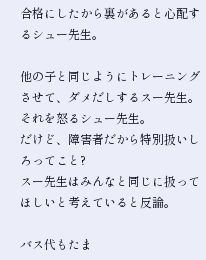合格にしたから裏があると心配するシュー先生。

他の子と同じようにトレーニングさせて、ダメだしするスー先生。
それを怒るシュー先生。
だけど、障害者だから特別扱いしろってこと?
スー先生はみんなと同じに扱ってほしいと考えていると反論。

バス代もたま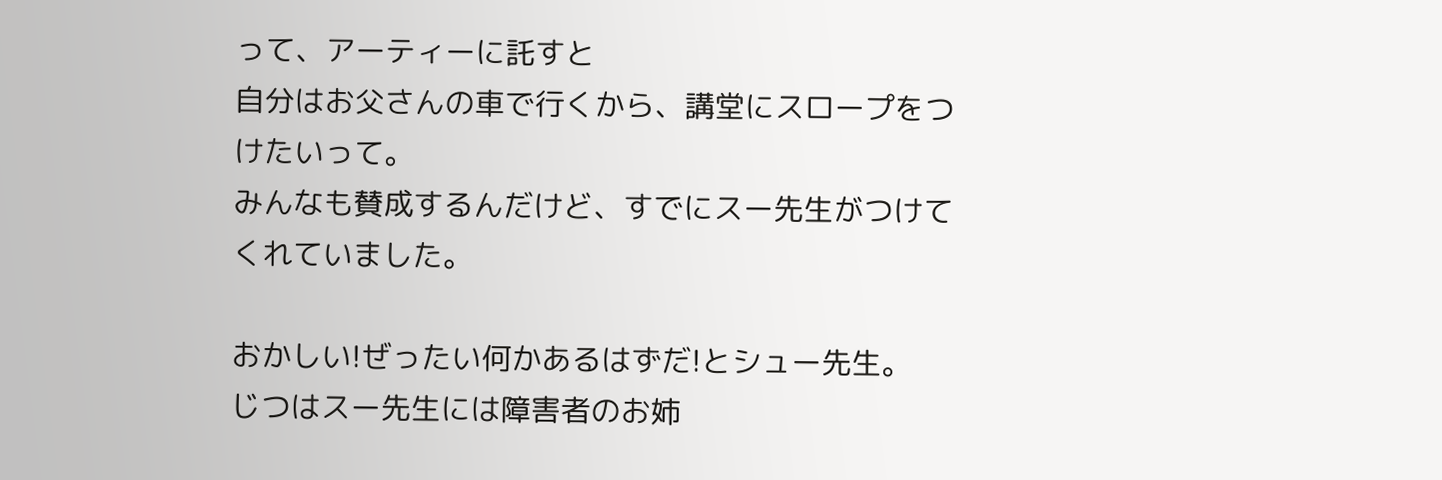って、アーティーに託すと
自分はお父さんの車で行くから、講堂にスロープをつけたいって。
みんなも賛成するんだけど、すでにスー先生がつけてくれていました。

おかしい!ぜったい何かあるはずだ!とシュー先生。
じつはスー先生には障害者のお姉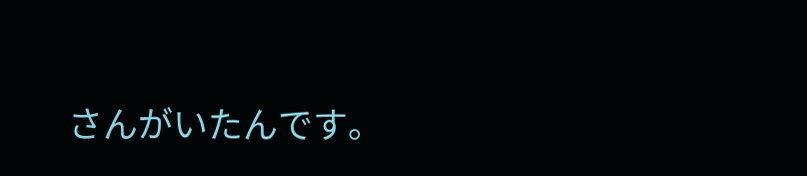さんがいたんです。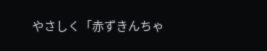やさしく「赤ずきんちゃ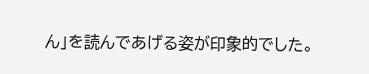ん」を読んであげる姿が印象的でした。